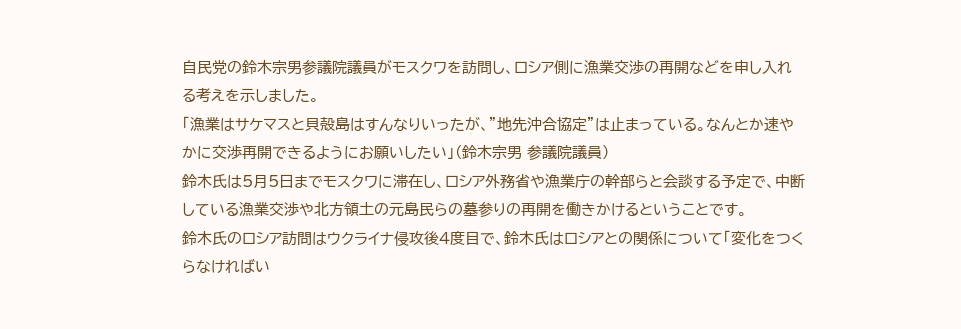自民党の鈴木宗男参議院議員がモスクワを訪問し、ロシア側に漁業交渉の再開などを申し入れる考えを示しました。
「漁業はサケマスと貝殻島はすんなりいったが、”地先沖合協定”は止まっている。なんとか速やかに交渉再開できるようにお願いしたい」(鈴木宗男 参議院議員)
鈴木氏は5月5日までモスクワに滞在し、ロシア外務省や漁業庁の幹部らと会談する予定で、中断している漁業交渉や北方領土の元島民らの墓参りの再開を働きかけるということです。
鈴木氏のロシア訪問はウクライナ侵攻後4度目で、鈴木氏はロシアとの関係について「変化をつくらなければい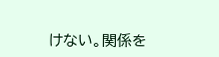けない。関係を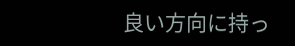良い方向に持っ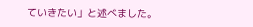ていきたい」と述べました。